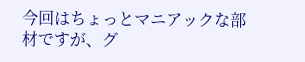今回はちょっとマニアックな部材ですが、グ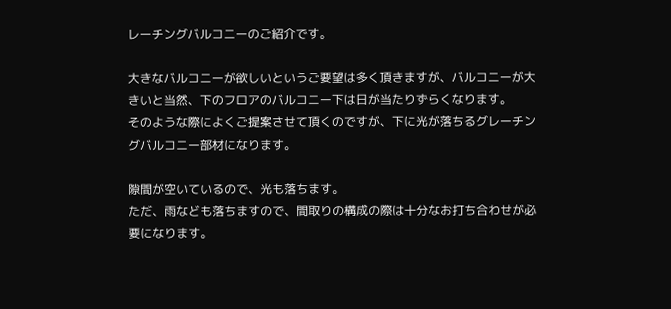レーチングバルコニーのご紹介です。

大きなバルコニーが欲しいというご要望は多く頂きますが、バルコニーが大きいと当然、下のフロアのバルコニー下は日が当たりずらくなります。
そのような際によくご提案させて頂くのですが、下に光が落ちるグレーチングバルコニー部材になります。

隙間が空いているので、光も落ちます。
ただ、雨なども落ちますので、間取りの構成の際は十分なお打ち合わせが必要になります。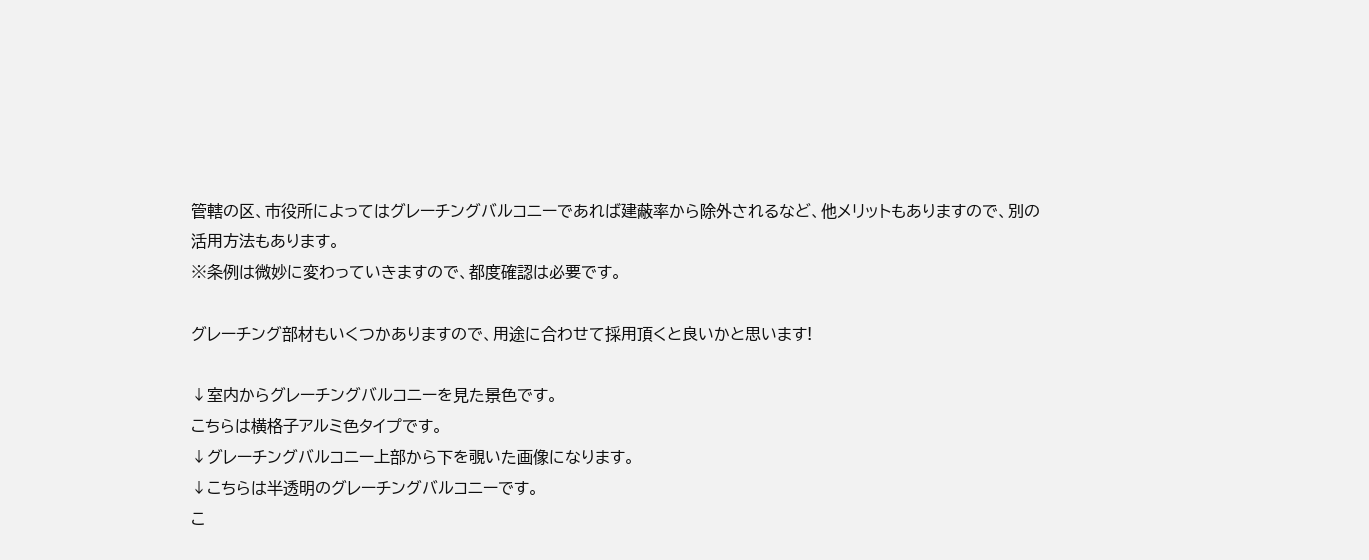管轄の区、市役所によってはグレーチングバルコニーであれば建蔽率から除外されるなど、他メリットもありますので、別の活用方法もあります。
※条例は微妙に変わっていきますので、都度確認は必要です。

グレーチング部材もいくつかありますので、用途に合わせて採用頂くと良いかと思います!

↓室内からグレーチングバルコニーを見た景色です。
こちらは横格子アルミ色タイプです。
↓グレーチングバルコニー上部から下を覗いた画像になります。
↓こちらは半透明のグレーチングバルコニーです。
こ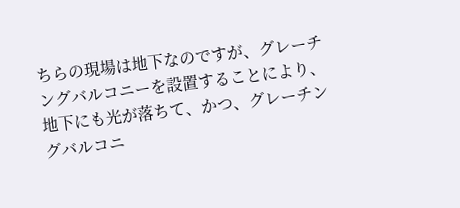ちらの現場は地下なのですが、グレーチングバルコニーを設置することにより、地下にも光が落ちて、かつ、グレーチングバルコニ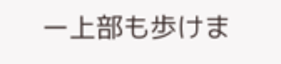ー上部も歩けま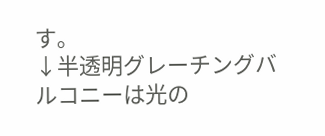す。
↓半透明グレーチングバルコニーは光の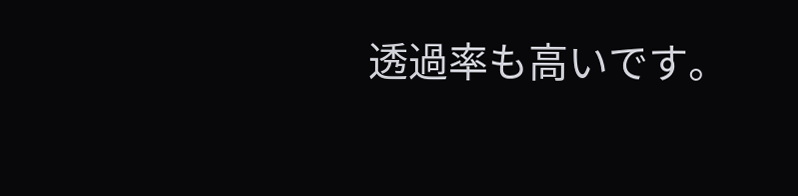透過率も高いです。